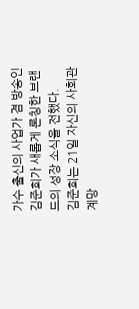가수 출신의 사업가 겸 방송인 김준희가 새롭게 론칭한 브랜드의 성장 소식을 전했다.
김준희는 21일 자신의 사회관계망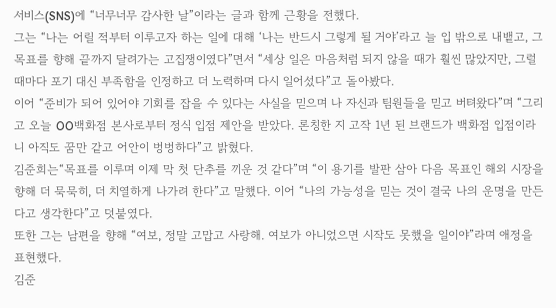서비스(SNS)에 “너무너무 감사한 날”이라는 글과 함께 근황을 전했다.
그는 “나는 어릴 적부터 이루고자 하는 일에 대해 ‘나는 반드시 그렇게 될 거야’라고 늘 입 밖으로 내뱉고, 그 목표를 향해 끝까지 달려가는 고집쟁이였다”면서 “세상 일은 마음처럼 되지 않을 때가 훨씬 많았지만, 그럴 때마다 포기 대신 부족함을 인정하고 더 노력하며 다시 일어섰다”고 돌아봤다.
이어 “준비가 되어 있어야 기회를 잡을 수 있다는 사실을 믿으며 나 자신과 팀원들을 믿고 버텨왔다”며 “그리고 오늘 OO백화점 본사로부터 정식 입점 제안을 받았다. 론칭한 지 고작 1년 된 브랜드가 백화점 입점이라니 아직도 꿈만 같고 어안이 벙벙하다”고 밝혔다.
김준희는“목표를 이루며 이제 막 첫 단추를 끼운 것 같다”며 “이 용기를 발판 삼아 다음 목표인 해외 시장을 향해 더 묵묵히, 더 치열하게 나가려 한다”고 말했다. 이어 “나의 가능성을 믿는 것이 결국 나의 운명을 만든다고 생각한다”고 덧붙였다.
또한 그는 남편을 향해 “여보, 정말 고맙고 사랑해. 여보가 아니었으면 시작도 못했을 일이야”라며 애정을 표현했다.
김준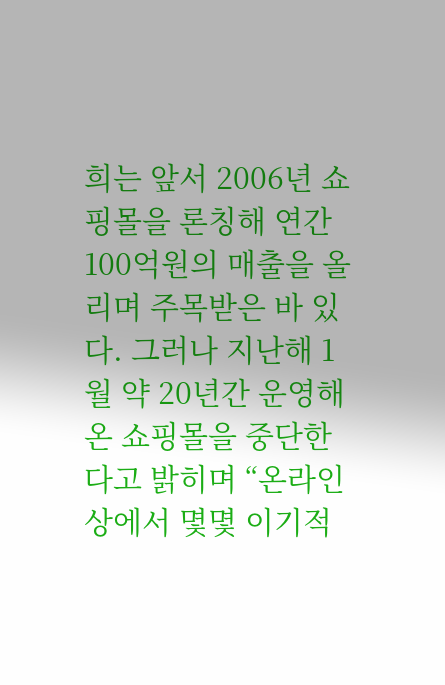희는 앞서 2006년 쇼핑몰을 론칭해 연간 100억원의 매출을 올리며 주목받은 바 있다. 그러나 지난해 1월 약 20년간 운영해 온 쇼핑몰을 중단한다고 밝히며 “온라인상에서 몇몇 이기적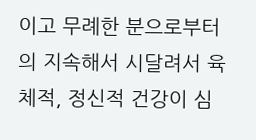이고 무례한 분으로부터의 지속해서 시달려서 육체적, 정신적 건강이 심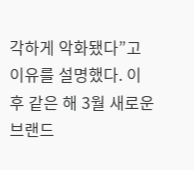각하게 악화됐다”고 이유를 설명했다. 이후 같은 해 3월 새로운 브랜드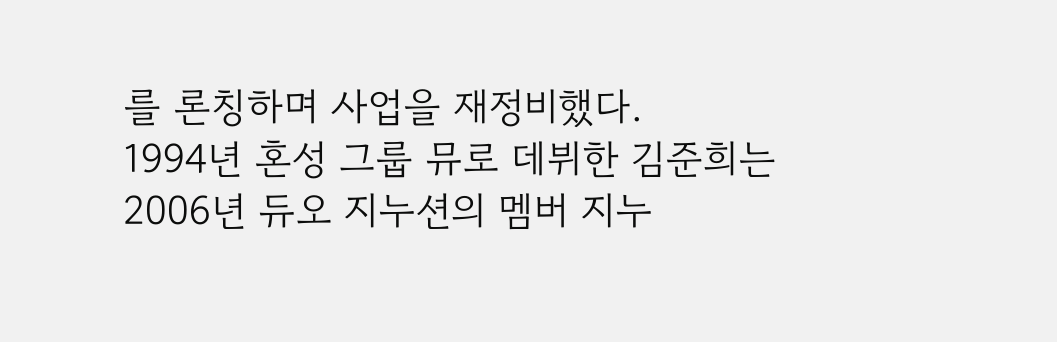를 론칭하며 사업을 재정비했다.
1994년 혼성 그룹 뮤로 데뷔한 김준희는 2006년 듀오 지누션의 멤버 지누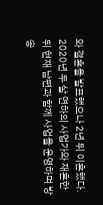와 결혼을 발표했으나 2년 뒤 이혼했다. 2020년 두 살 연하의 사업가와 재혼한 뒤 현재 남편과 함께 사업을 운영하며 방송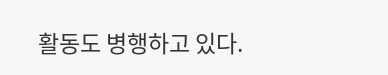활동도 병행하고 있다.